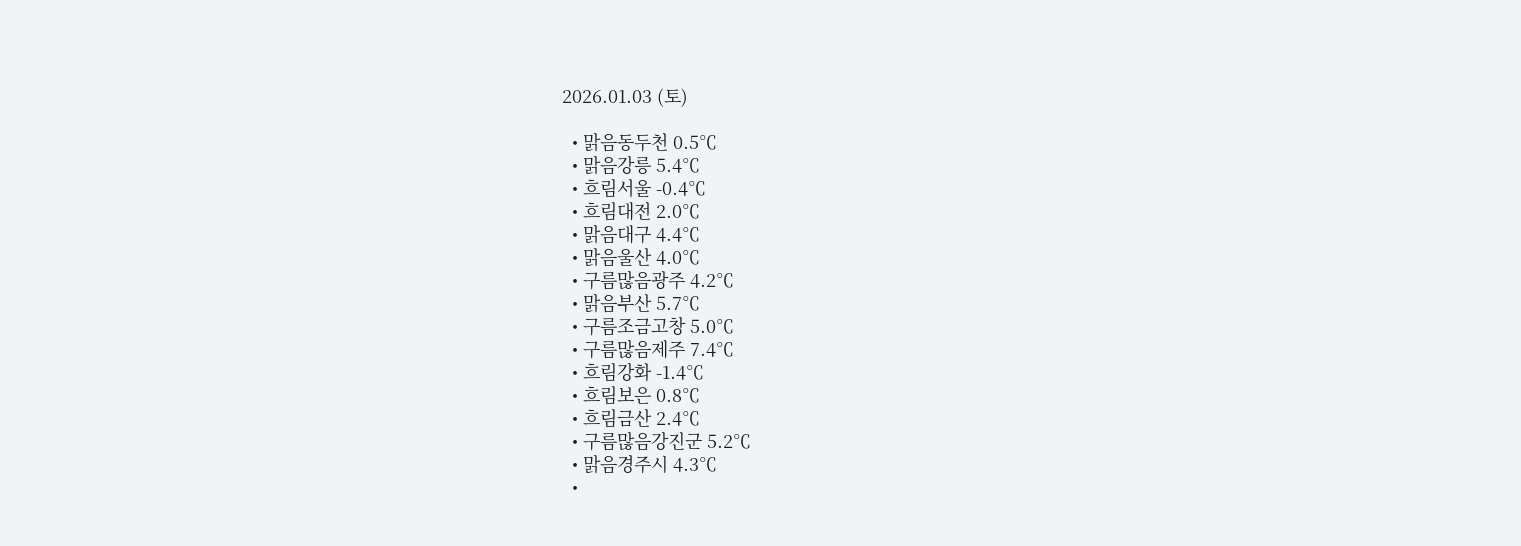2026.01.03 (토)

  • 맑음동두천 0.5℃
  • 맑음강릉 5.4℃
  • 흐림서울 -0.4℃
  • 흐림대전 2.0℃
  • 맑음대구 4.4℃
  • 맑음울산 4.0℃
  • 구름많음광주 4.2℃
  • 맑음부산 5.7℃
  • 구름조금고창 5.0℃
  • 구름많음제주 7.4℃
  • 흐림강화 -1.4℃
  • 흐림보은 0.8℃
  • 흐림금산 2.4℃
  • 구름많음강진군 5.2℃
  • 맑음경주시 4.3℃
  •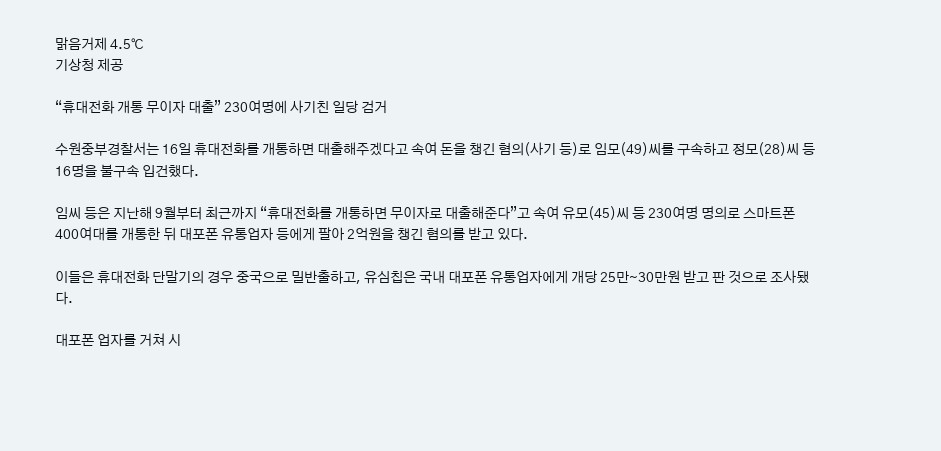맑음거제 4.5℃
기상청 제공

“휴대전화 개통 무이자 대출” 230여명에 사기친 일당 검거

수원중부경찰서는 16일 휴대전화를 개통하면 대출해주겠다고 속여 돈을 챙긴 혐의(사기 등)로 임모(49)씨를 구속하고 정모(28)씨 등 16명을 불구속 입건했다.

임씨 등은 지난해 9월부터 최근까지 “휴대전화를 개통하면 무이자로 대출해준다”고 속여 유모(45)씨 등 230여명 명의로 스마트폰 400여대를 개통한 뒤 대포폰 유통업자 등에게 팔아 2억원을 챙긴 혐의를 받고 있다.

이들은 휴대전화 단말기의 경우 중국으로 밀반출하고, 유심칩은 국내 대포폰 유통업자에게 개당 25만∼30만원 받고 판 것으로 조사됐다.

대포폰 업자를 거쳐 시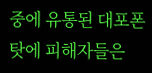중에 유통된 대포폰 탓에 피해자들은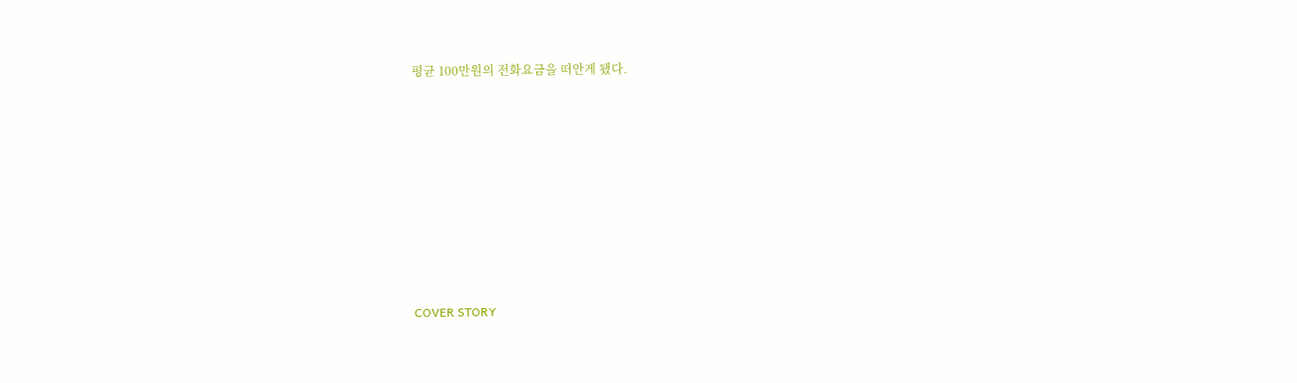평균 100만원의 전화요금을 떠안게 됐다.








COVER STORY